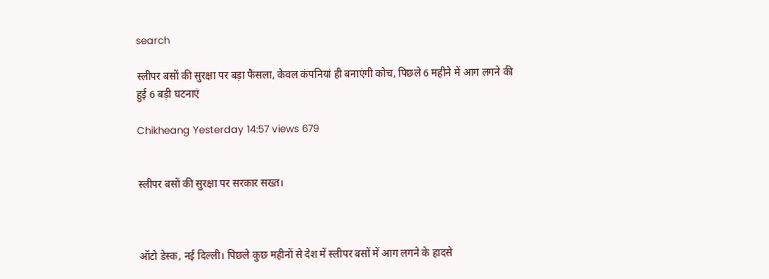search

स्लीपर बसों की सुरक्षा पर बड़ा फैसला, केवल कंपनियां ही बनाएंगी कोच, पिछले 6 महीने में आग लगने की हुई 6 बड़ी घटनाएं

Chikheang Yesterday 14:57 views 679


स्लीपर बसों की सुरक्षा पर सरकार सख्त।



ऑटो डेस्क, नई दिल्‍ली। पिछले कुछ महीनों से देश में स्लीपर बसों में आग लगने के हादसे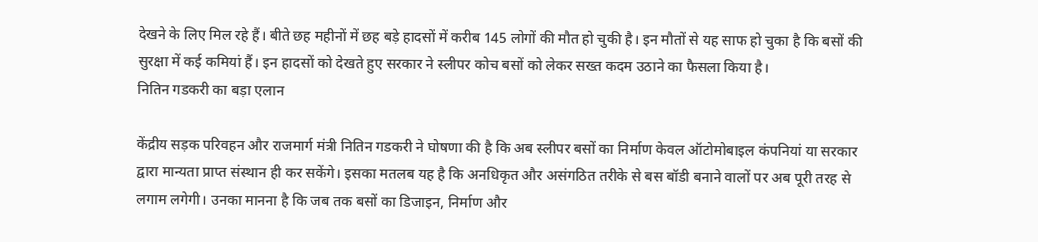देखने के लिए मिल रहे हैं। बीते छह महीनों में छह बड़े हादसों में करीब 145 लोगों की मौत हो चुकी है। इन मौतों से यह साफ हो चुका है कि बसों की सुरक्षा में कई कमियां हैं। इन हादसों को देखते हुए सरकार ने स्लीपर कोच बसों को लेकर सख्त कदम उठाने का फैसला किया है।
नितिन गडकरी का बड़ा एलान

केंद्रीय सड़क परिवहन और राजमार्ग मंत्री नितिन गडकरी ने घोषणा की है कि अब स्लीपर बसों का निर्माण केवल ऑटोमोबाइल कंपनियां या सरकार द्वारा मान्यता प्राप्त संस्थान ही कर सकेंगे। इसका मतलब यह है कि अनधिकृत और असंगठित तरीके से बस बॉडी बनाने वालों पर अब पूरी तरह से लगाम लगेगी। उनका मानना है कि जब तक बसों का डिजाइन, निर्माण और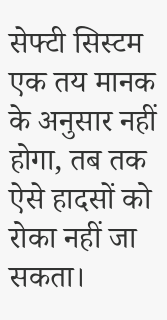सेफ्टी सिस्टम एक तय मानक के अनुसार नहीं होगा, तब तक ऐसे हादसों को रोका नहीं जा सकता।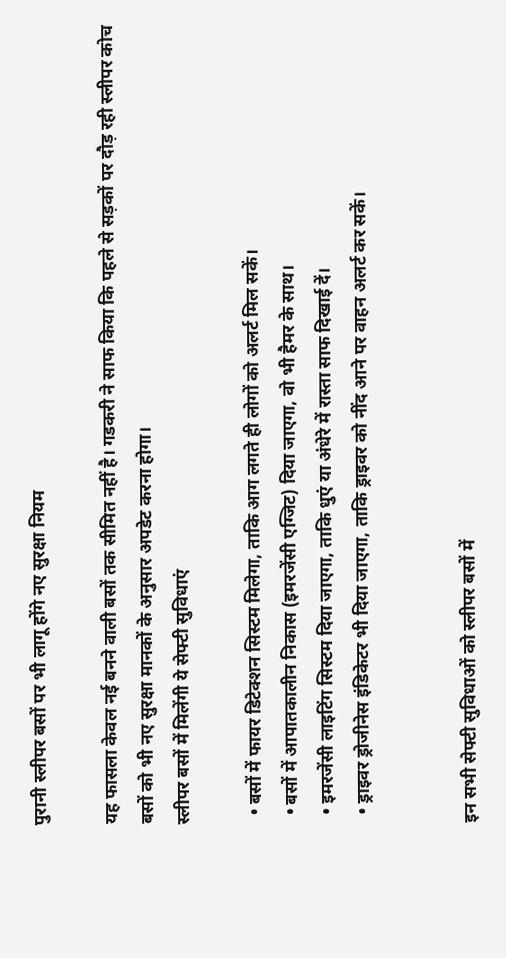पुरानी स्लीपर बसों पर भी लागू होंगे नए सुरक्षा नियम

यह फासला केवल नई बनने वाली बसों तक सीमित नहीं है। गडकरी ने साफ किया कि पहले से सड़कों पर दौड़ रही स्लीपर कोच बसों को भी नए सुरक्षा मानकों के अनुसार अपडेट करना होगा।
स्लीपर बसों में मिलेंगी ये सेफ्टी सुविधाएं

  • बसों में फायर डिटेक्शन सिस्टम मिलेगा, ताकि आग लगते ही लोगों को अलर्ट मिल सकें।
  • बसों में आपातकालीन निकास (इमरजेंसी एग्जिट) दिया जाएगा, वो भी हैमर के साथ।
  • इमरजेंसी लाइटिंग सिस्टम दिया जाएगा, ताकि धुएं या अंधेरे में रास्ता साफ दिखाई दें।
  • ड्राइवर ड्रोजीनेस इंडिकेटर भी दिया जाएगा, ताकि ड्राइवर को नींद आने पर वाहन अलर्ट कर सकें।


इन सभी सेफ्टी सुविधाओं को स्लीपर बसों में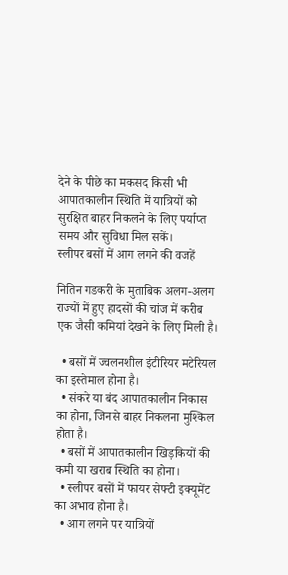देने के पीछे का मकसद किसी भी आपातकालीन स्थिति में यात्रियों को सुरक्षित बाहर निकलने के लिए पर्याप्त समय और सुविधा मिल सकें।
स्लीपर बसों में आग लगने की वजहें

नितिन गडकरी के मुताबिक अलग-अलग राज्यों में हुए हादसों की चांज में करीब एक जैसी कमियां देखने के लिए मिली है।

  • बसों में ज्वलनशील इंटीरियर मटेरियल का इस्तेमाल होना है।
  • संकरे या बंद आपातकालीन निकास का होना, जिनसे बाहर निकलना मुश्किल होता है।
  • बसों में आपातकालीन खिड़कियों की कमी या खराब स्थिति का होना।
  • स्लीपर बसों में फायर सेफ्टी इक्यूमेंट का अभाव होना है।
  • आग लगने पर यात्रियों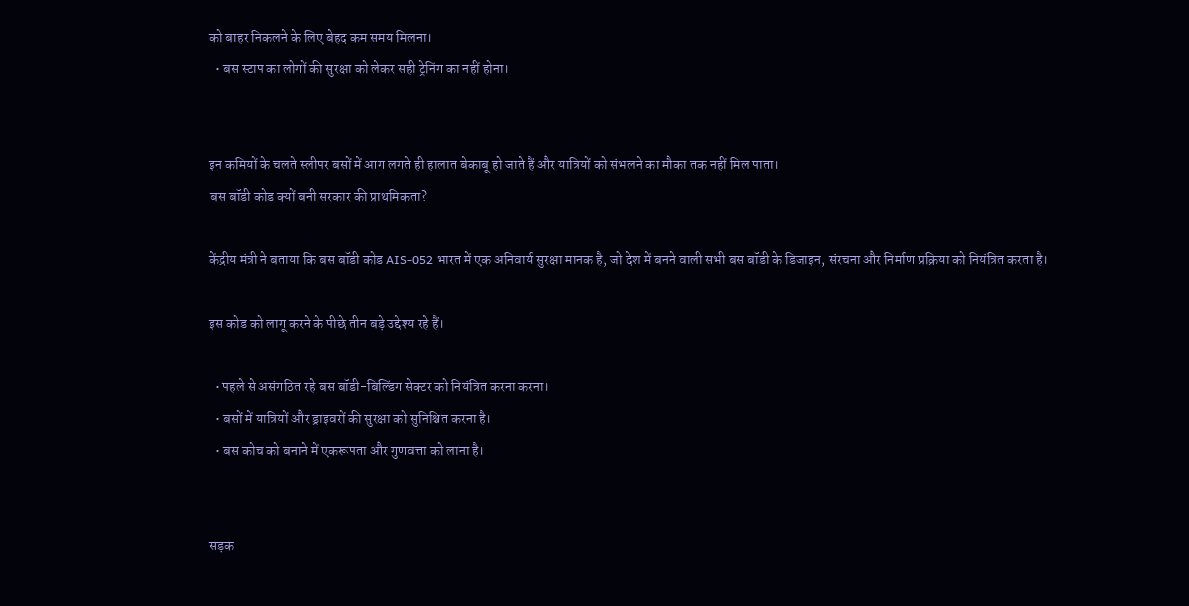को बाहर निकलने के लिए बेहद कम समय मिलना।
  • बस स्टाप का लोगों की सुरक्षा को लेकर सही ट्रेनिंग का नहीं होना।


इन कमियों के चलते स्लीपर बसों में आग लगते ही हालात बेकाबू हो जाते हैं और यात्रियों को संभलने का मौका तक नहीं मिल पाता।
बस बॉडी कोड क्यों बनी सरकार की प्राथमिकता?

केंद्रीय मंत्री ने बताया कि बस बॉडी कोड AIS-052 भारत में एक अनिवार्य सुरक्षा मानक है, जो देश में बनने वाली सभी बस बॉडी के डिजाइन, संरचना और निर्माण प्रक्रिया को नियंत्रित करता है।

इस कोड को लागू करने के पीछे तीन बड़े उद्देश्य रहे हैं।

  • पहले से असंगठित रहे बस बॉडी-बिल्डिंग सेक्टर को नियंत्रित करना करना।
  • बसों में यात्रियों और ड्राइवरों की सुरक्षा को सुनिश्चित करना है।
  • बस कोच को बनाने में एकरूपता और गुणवत्ता को लाना है।


सड़क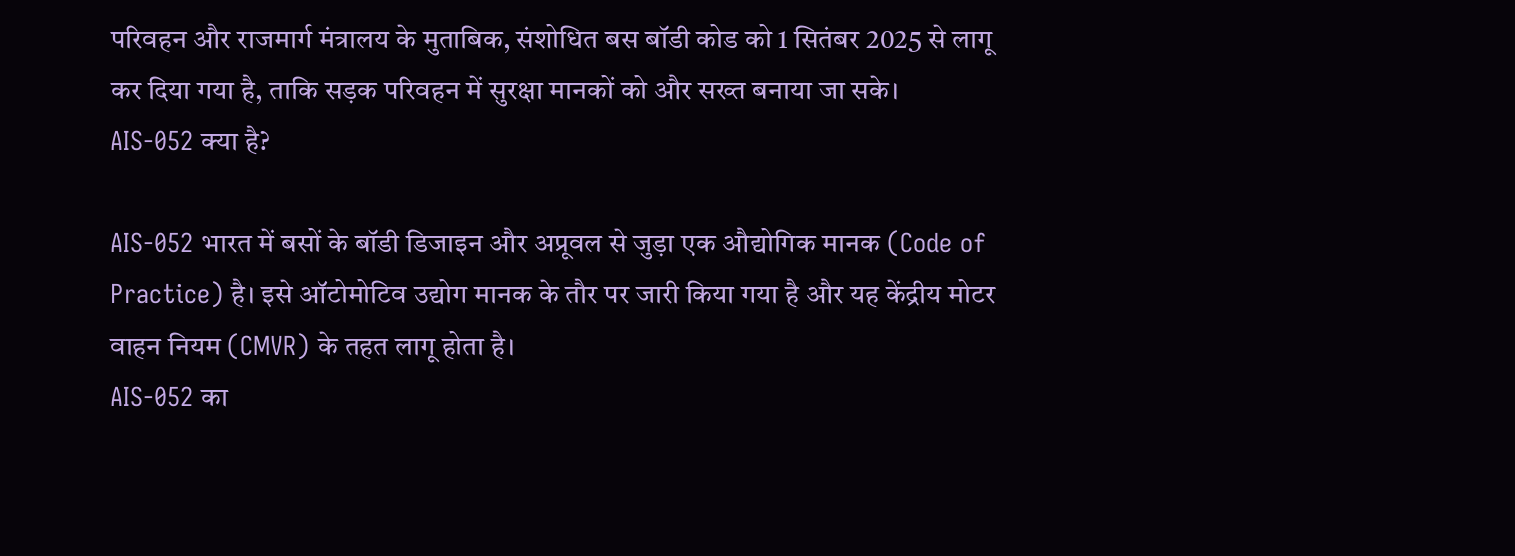परिवहन और राजमार्ग मंत्रालय के मुताबिक, संशोधित बस बॉडी कोड को 1 सितंबर 2025 से लागू कर दिया गया है, ताकि सड़क परिवहन में सुरक्षा मानकों को और सख्त बनाया जा सके।
AIS-052 क्या है?

AIS-052 भारत में बसों के बॉडी डिजाइन और अप्रूवल से जुड़ा एक औद्योगिक मानक (Code of Practice) है। इसे ऑटोमोटिव उद्योग मानक के तौर पर जारी किया गया है और यह केंद्रीय मोटर वाहन नियम (CMVR) के तहत लागू होता है।
AIS-052 का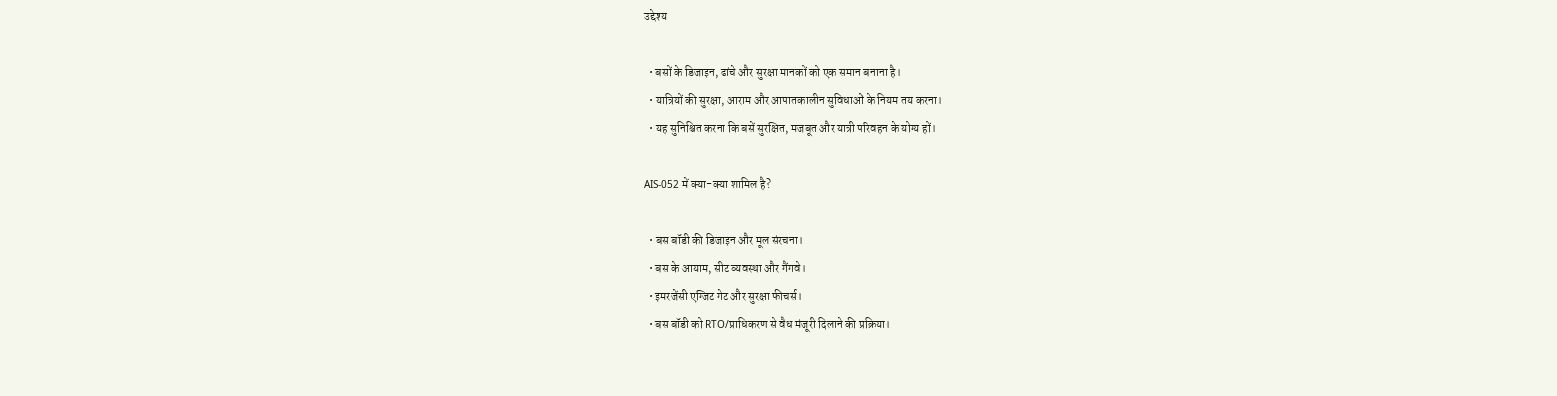उद्देश्य

  • बसों के डिजाइन, ढांचे और सुरक्षा मानकों को एक समान बनाना है।
  • यात्रियों की सुरक्षा, आराम और आपातकालीन सुविधाओं के नियम तय करना।
  • यह सुनिश्चित करना कि बसें सुरक्षित, मजबूत और यात्री परिवहन के योग्य हों।

AIS-052 में क्या-क्या शामिल है?

  • बस बॉडी की डिजाइन और मूल संरचना।
  • बस के आयाम, सीट व्यवस्था और गैंगवे।
  • इमरजेंसी एग्जिट गेट और सुरक्षा फीचर्स।
  • बस बॉडी को RTO/प्राधिकरण से वैध मंजूरी दिलाने की प्रक्रिया।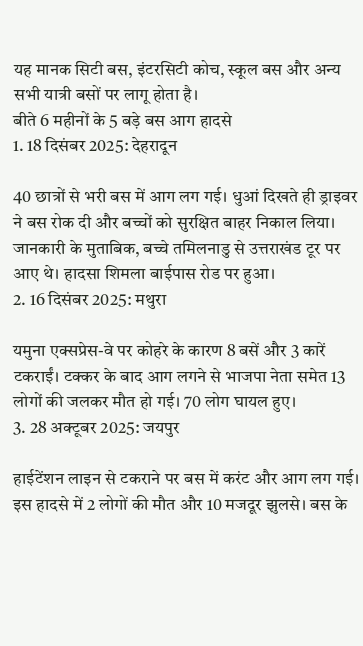यह मानक सिटी बस, इंटरसिटी कोच, स्कूल बस और अन्य सभी यात्री बसों पर लागू होता है।
बीते 6 महीनों के 5 बड़े बस आग हादसे
1. 18 दिसंबर 2025: देहरादून

40 छात्रों से भरी बस में आग लग गई। धुआं दिखते ही ड्राइवर ने बस रोक दी और बच्चों को सुरक्षित बाहर निकाल लिया। जानकारी के मुताबिक, बच्चे तमिलनाडु से उत्तराखंड टूर पर आए थे। हादसा शिमला बाईपास रोड पर हुआ।
2. 16 दिसंबर 2025: मथुरा

यमुना एक्सप्रेस-वे पर कोहरे के कारण 8 बसें और 3 कारें टकराईं। टक्कर के बाद आग लगने से भाजपा नेता समेत 13 लोगों की जलकर मौत हो गई। 70 लोग घायल हुए।
3. 28 अक्टूबर 2025: जयपुर

हाईटेंशन लाइन से टकराने पर बस में करंट और आग लग गई। इस हादसे में 2 लोगों की मौत और 10 मजदूर झुलसे। बस के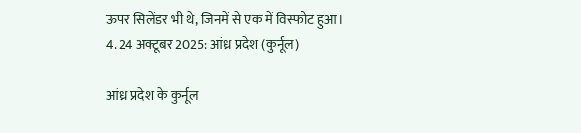ऊपर सिलेंडर भी थे, जिनमें से एक में विस्फोट हुआ।
4. 24 अक्टूबर 2025: आंध्र प्रदेश (कुर्नूल)

आंध्र प्रदेश के कुर्नूल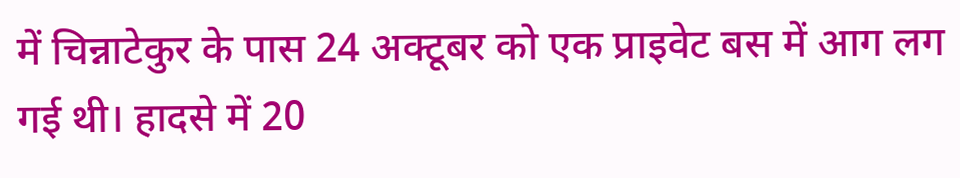में चिन्नाटेकुर के पास 24 अक्टूबर को एक प्राइवेट बस में आग लग गई थी। हादसे में 20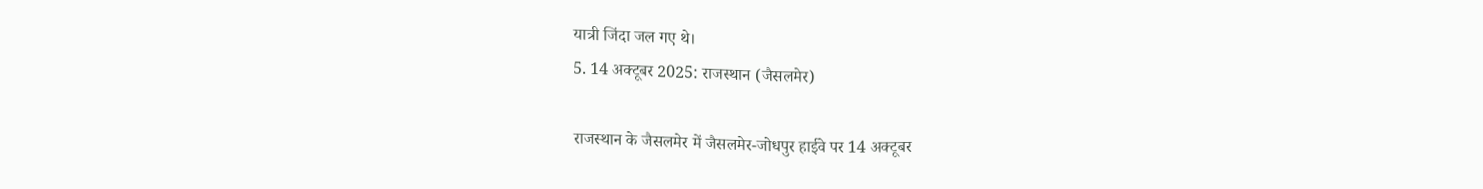यात्री जिंदा जल गए थे।
5. 14 अक्टूबर 2025: राजस्थान (जैसलमेर)

राजस्थान के जैसलमेर में जैसलमेर-जोधपुर हाईवे पर 14 अक्टूबर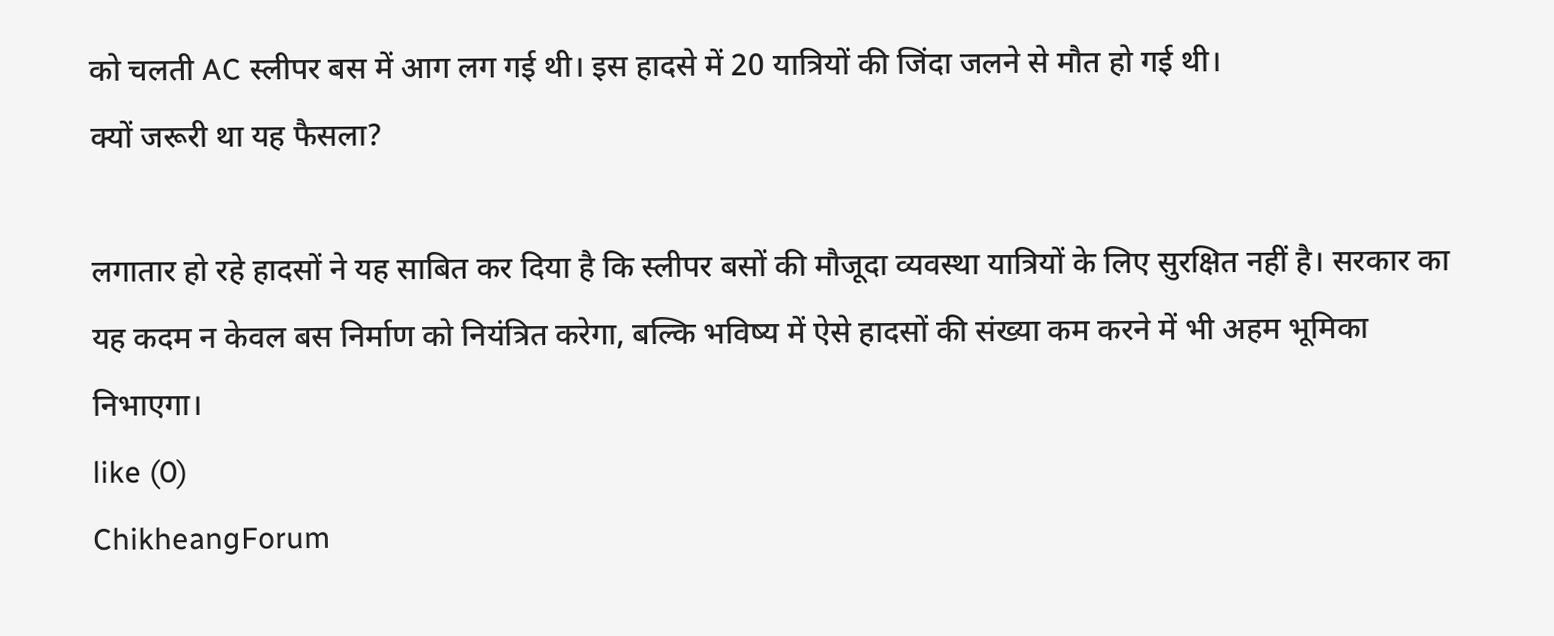को चलती AC स्लीपर बस में आग लग गई थी। इस हादसे में 20 यात्रियों की जिंदा जलने से मौत हो गई थी।
क्यों जरूरी था यह फैसला?

लगातार हो रहे हादसों ने यह साबित कर दिया है कि स्लीपर बसों की मौजूदा व्यवस्था यात्रियों के लिए सुरक्षित नहीं है। सरकार का यह कदम न केवल बस निर्माण को नियंत्रित करेगा, बल्कि भविष्य में ऐसे हादसों की संख्या कम करने में भी अहम भूमिका निभाएगा।
like (0)
ChikheangForum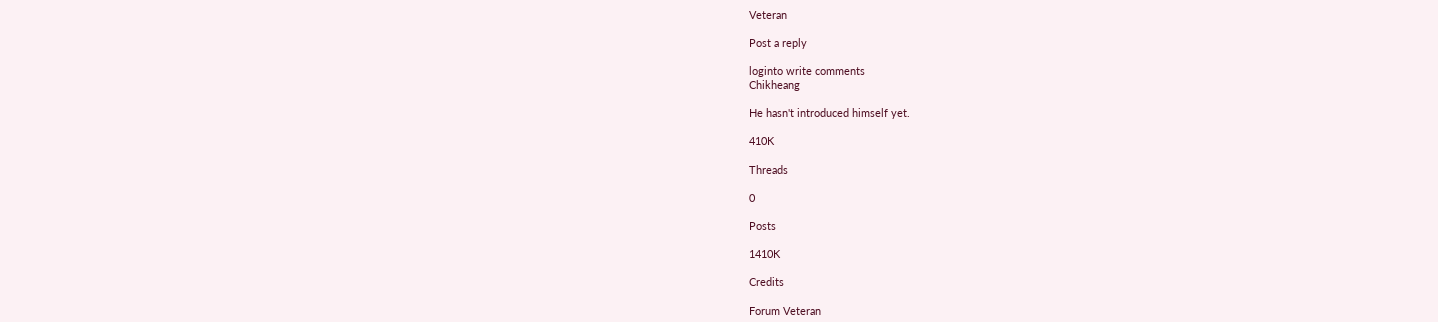Veteran

Post a reply

loginto write comments
Chikheang

He hasn't introduced himself yet.

410K

Threads

0

Posts

1410K

Credits

Forum Veteran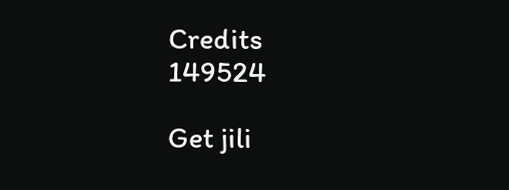Credits
149524

Get jili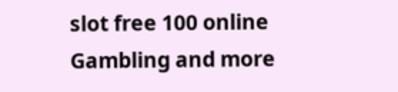slot free 100 online Gambling and more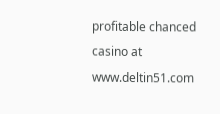profitable chanced casino at www.deltin51.com